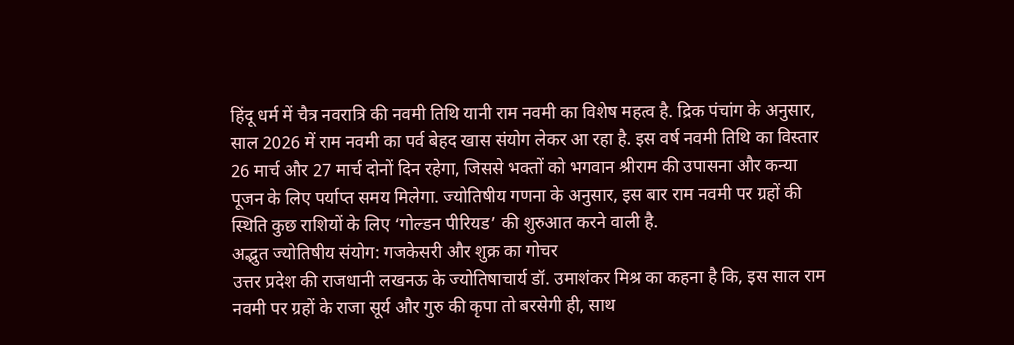हिंदू धर्म में चैत्र नवरात्रि की नवमी तिथि यानी राम नवमी का विशेष महत्व है. द्रिक पंचांग के अनुसार, साल 2026 में राम नवमी का पर्व बेहद खास संयोग लेकर आ रहा है. इस वर्ष नवमी तिथि का विस्तार 26 मार्च और 27 मार्च दोनों दिन रहेगा, जिससे भक्तों को भगवान श्रीराम की उपासना और कन्या पूजन के लिए पर्याप्त समय मिलेगा. ज्योतिषीय गणना के अनुसार, इस बार राम नवमी पर ग्रहों की स्थिति कुछ राशियों के लिए ‘गोल्डन पीरियड’ की शुरुआत करने वाली है.
अद्भुत ज्योतिषीय संयोग: गजकेसरी और शुक्र का गोचर
उत्तर प्रदेश की राजधानी लखनऊ के ज्योतिषाचार्य डॉ. उमाशंकर मिश्र का कहना है कि, इस साल राम नवमी पर ग्रहों के राजा सूर्य और गुरु की कृपा तो बरसेगी ही, साथ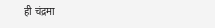ही चंद्रमा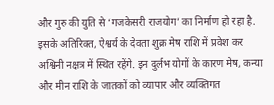और गुरु की युति से ‘गजकेसरी राजयोग’ का निर्माण हो रहा है. इसके अतिरिक्त, ऐश्वर्य के देवता शुक्र मेष राशि में प्रवेश कर अश्विनी नक्षत्र में स्थित रहेंगे. इन दुर्लभ योगों के कारण मेष, कन्या और मीन राशि के जातकों को व्यापार और व्यक्तिगत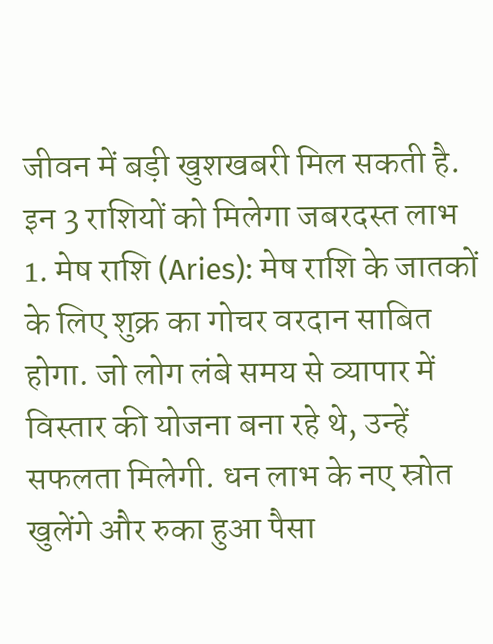जीवन में बड़ी खुशखबरी मिल सकती है.
इन 3 राशियों को मिलेगा जबरदस्त लाभ
1. मेष राशि (Aries): मेष राशि के जातकों के लिए शुक्र का गोचर वरदान साबित होगा. जो लोग लंबे समय से व्यापार में विस्तार की योजना बना रहे थे, उन्हें सफलता मिलेगी. धन लाभ के नए स्रोत खुलेंगे और रुका हुआ पैसा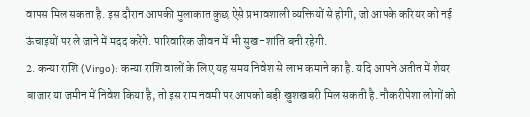वापस मिल सकता है. इस दौरान आपकी मुलाकात कुछ ऐसे प्रभावशाली व्यक्तियों से होगी, जो आपके करियर को नई ऊंचाइयों पर ले जाने में मदद करेंगे. पारिवारिक जीवन में भी सुख-शांति बनी रहेगी.
2. कन्या राशि (Virgo): कन्या राशि वालों के लिए यह समय निवेश से लाभ कमाने का है. यदि आपने अतीत में शेयर बाजार या जमीन में निवेश किया है, तो इस राम नवमी पर आपको बड़ी खुशखबरी मिल सकती है. नौकरीपेशा लोगों को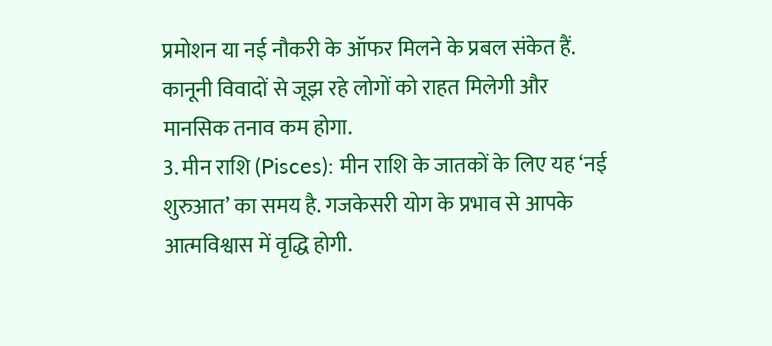प्रमोशन या नई नौकरी के ऑफर मिलने के प्रबल संकेत हैं. कानूनी विवादों से जूझ रहे लोगों को राहत मिलेगी और मानसिक तनाव कम होगा.
3. मीन राशि (Pisces): मीन राशि के जातकों के लिए यह ‘नई शुरुआत’ का समय है. गजकेसरी योग के प्रभाव से आपके आत्मविश्वास में वृद्धि होगी.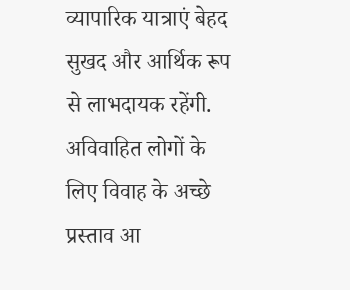व्यापारिक यात्राएं बेहद सुखद और आर्थिक रूप से लाभदायक रहेंगी. अविवाहित लोगों के लिए विवाह के अच्छे प्रस्ताव आ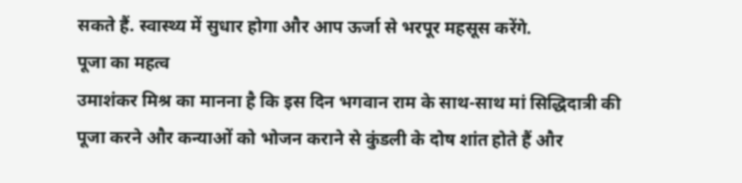सकते हैं. स्वास्थ्य में सुधार होगा और आप ऊर्जा से भरपूर महसूस करेंगे.
पूजा का महत्व
उमाशंकर मिश्र का मानना है कि इस दिन भगवान राम के साथ-साथ मां सिद्धिदात्री की पूजा करने और कन्याओं को भोजन कराने से कुंडली के दोष शांत होते हैं और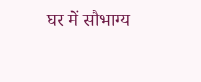घर में सौभाग्य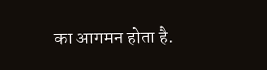का आगमन होता है.